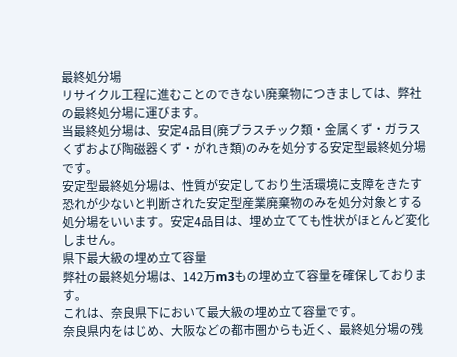最終処分場
リサイクル工程に進むことのできない廃棄物につきましては、弊社の最終処分場に運びます。
当最終処分場は、安定4品目(廃プラスチック類・金属くず・ガラスくずおよび陶磁器くず・がれき類)のみを処分する安定型最終処分場です。
安定型最終処分場は、性質が安定しており生活環境に支障をきたす恐れが少ないと判断された安定型産業廃棄物のみを処分対象とする処分場をいいます。安定4品目は、埋め立てても性状がほとんど変化しません。
県下最大級の埋め立て容量
弊社の最終処分場は、142万m3もの埋め立て容量を確保しております。
これは、奈良県下において最大級の埋め立て容量です。
奈良県内をはじめ、大阪などの都市圏からも近く、最終処分場の残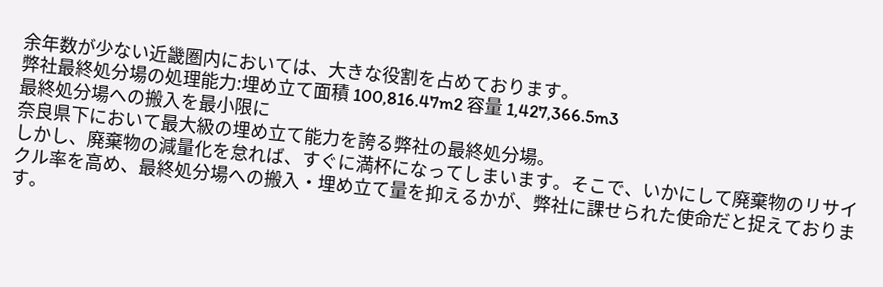余年数が少ない近畿圏内においては、大きな役割を占めております。
弊社最終処分場の処理能力:埋め立て面積 100,816.47m2 容量 1,427,366.5m3
最終処分場への搬入を最小限に
奈良県下において最大級の埋め立て能力を誇る弊社の最終処分場。
しかし、廃棄物の減量化を怠れば、すぐに満杯になってしまいます。そこで、いかにして廃棄物のリサイクル率を高め、最終処分場への搬入・埋め立て量を抑えるかが、弊社に課せられた使命だと捉えております。